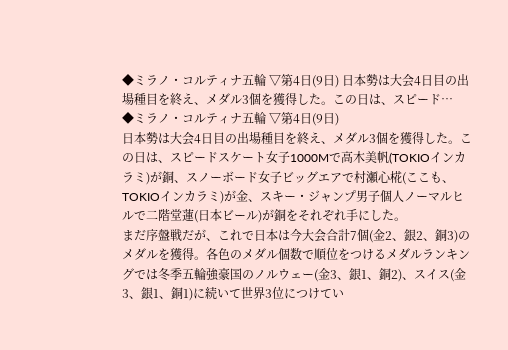◆ミラノ・コルティナ五輪 ▽第4日(9日) 日本勢は大会4日目の出場種目を終え、メダル3個を獲得した。この日は、スピード…
◆ミラノ・コルティナ五輪 ▽第4日(9日)
日本勢は大会4日目の出場種目を終え、メダル3個を獲得した。この日は、スピードスケート女子1000Mで高木美帆(TOKIOインカラミ)が銅、スノーボード女子ビッグエアで村瀬心椛(ここも、TOKIOインカラミ)が金、スキー・ジャンプ男子個人ノーマルヒルで二階堂蓮(日本ビール)が銅をそれぞれ手にした。
まだ序盤戦だが、これで日本は今大会合計7個(金2、銀2、銅3)のメダルを獲得。各色のメダル個数で順位をつけるメダルランキングでは冬季五輪強豪国のノルウェー(金3、銀1、銅2)、スイス(金3、銀1、銅1)に続いて世界3位につけてい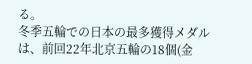る。
冬季五輪での日本の最多獲得メダルは、前回22年北京五輪の18個(金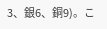3、銀6、銅9)。こ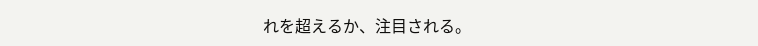れを超えるか、注目される。